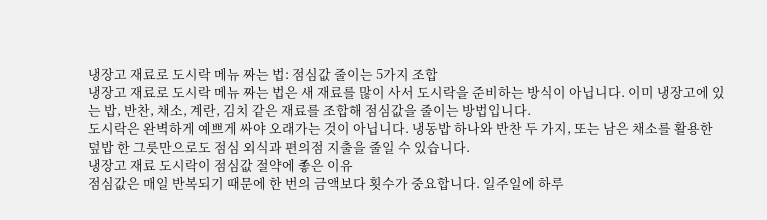냉장고 재료로 도시락 메뉴 짜는 법: 점심값 줄이는 5가지 조합
냉장고 재료로 도시락 메뉴 짜는 법은 새 재료를 많이 사서 도시락을 준비하는 방식이 아닙니다. 이미 냉장고에 있는 밥, 반찬, 채소, 계란, 김치 같은 재료를 조합해 점심값을 줄이는 방법입니다.
도시락은 완벽하게 예쁘게 싸야 오래가는 것이 아닙니다. 냉동밥 하나와 반찬 두 가지, 또는 남은 채소를 활용한 덮밥 한 그릇만으로도 점심 외식과 편의점 지출을 줄일 수 있습니다.
냉장고 재료 도시락이 점심값 절약에 좋은 이유
점심값은 매일 반복되기 때문에 한 번의 금액보다 횟수가 중요합니다. 일주일에 하루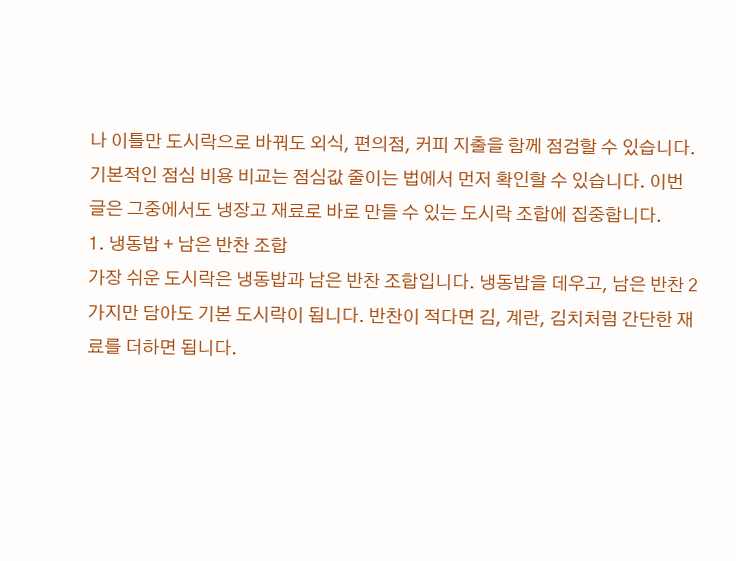나 이틀만 도시락으로 바꿔도 외식, 편의점, 커피 지출을 함께 점검할 수 있습니다.
기본적인 점심 비용 비교는 점심값 줄이는 법에서 먼저 확인할 수 있습니다. 이번 글은 그중에서도 냉장고 재료로 바로 만들 수 있는 도시락 조합에 집중합니다.
1. 냉동밥 + 남은 반찬 조합
가장 쉬운 도시락은 냉동밥과 남은 반찬 조합입니다. 냉동밥을 데우고, 남은 반찬 2가지만 담아도 기본 도시락이 됩니다. 반찬이 적다면 김, 계란, 김치처럼 간단한 재료를 더하면 됩니다.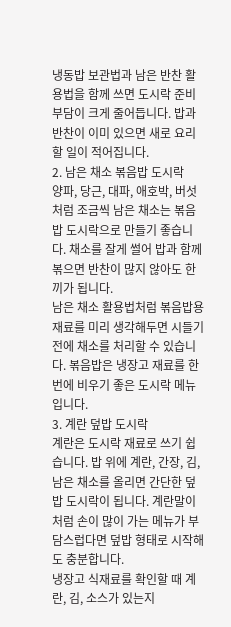냉동밥 보관법과 남은 반찬 활용법을 함께 쓰면 도시락 준비 부담이 크게 줄어듭니다. 밥과 반찬이 이미 있으면 새로 요리할 일이 적어집니다.
2. 남은 채소 볶음밥 도시락
양파, 당근, 대파, 애호박, 버섯처럼 조금씩 남은 채소는 볶음밥 도시락으로 만들기 좋습니다. 채소를 잘게 썰어 밥과 함께 볶으면 반찬이 많지 않아도 한 끼가 됩니다.
남은 채소 활용법처럼 볶음밥용 재료를 미리 생각해두면 시들기 전에 채소를 처리할 수 있습니다. 볶음밥은 냉장고 재료를 한 번에 비우기 좋은 도시락 메뉴입니다.
3. 계란 덮밥 도시락
계란은 도시락 재료로 쓰기 쉽습니다. 밥 위에 계란, 간장, 김, 남은 채소를 올리면 간단한 덮밥 도시락이 됩니다. 계란말이처럼 손이 많이 가는 메뉴가 부담스럽다면 덮밥 형태로 시작해도 충분합니다.
냉장고 식재료를 확인할 때 계란, 김, 소스가 있는지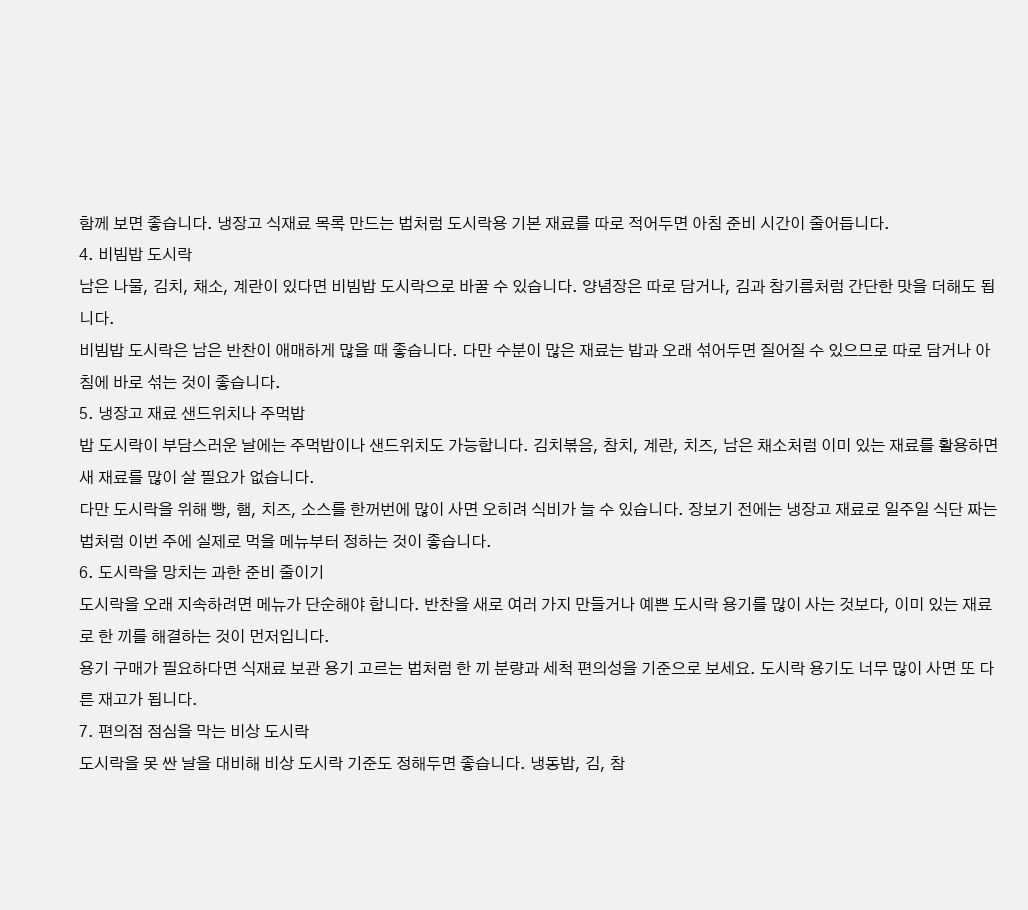함께 보면 좋습니다. 냉장고 식재료 목록 만드는 법처럼 도시락용 기본 재료를 따로 적어두면 아침 준비 시간이 줄어듭니다.
4. 비빔밥 도시락
남은 나물, 김치, 채소, 계란이 있다면 비빔밥 도시락으로 바꿀 수 있습니다. 양념장은 따로 담거나, 김과 참기름처럼 간단한 맛을 더해도 됩니다.
비빔밥 도시락은 남은 반찬이 애매하게 많을 때 좋습니다. 다만 수분이 많은 재료는 밥과 오래 섞어두면 질어질 수 있으므로 따로 담거나 아침에 바로 섞는 것이 좋습니다.
5. 냉장고 재료 샌드위치나 주먹밥
밥 도시락이 부담스러운 날에는 주먹밥이나 샌드위치도 가능합니다. 김치볶음, 참치, 계란, 치즈, 남은 채소처럼 이미 있는 재료를 활용하면 새 재료를 많이 살 필요가 없습니다.
다만 도시락을 위해 빵, 햄, 치즈, 소스를 한꺼번에 많이 사면 오히려 식비가 늘 수 있습니다. 장보기 전에는 냉장고 재료로 일주일 식단 짜는 법처럼 이번 주에 실제로 먹을 메뉴부터 정하는 것이 좋습니다.
6. 도시락을 망치는 과한 준비 줄이기
도시락을 오래 지속하려면 메뉴가 단순해야 합니다. 반찬을 새로 여러 가지 만들거나 예쁜 도시락 용기를 많이 사는 것보다, 이미 있는 재료로 한 끼를 해결하는 것이 먼저입니다.
용기 구매가 필요하다면 식재료 보관 용기 고르는 법처럼 한 끼 분량과 세척 편의성을 기준으로 보세요. 도시락 용기도 너무 많이 사면 또 다른 재고가 됩니다.
7. 편의점 점심을 막는 비상 도시락
도시락을 못 싼 날을 대비해 비상 도시락 기준도 정해두면 좋습니다. 냉동밥, 김, 참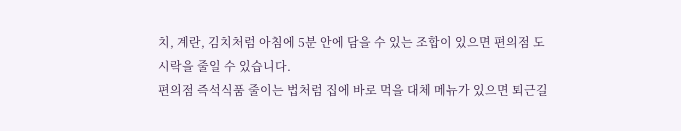치, 계란, 김치처럼 아침에 5분 안에 담을 수 있는 조합이 있으면 편의점 도시락을 줄일 수 있습니다.
편의점 즉석식품 줄이는 법처럼 집에 바로 먹을 대체 메뉴가 있으면 퇴근길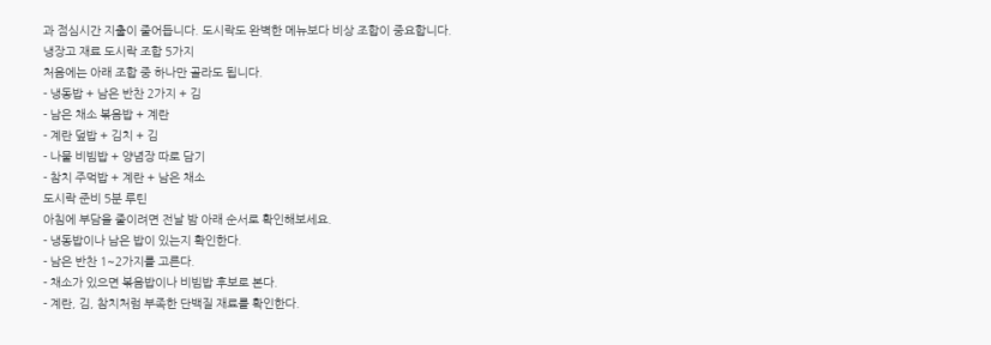과 점심시간 지출이 줄어듭니다. 도시락도 완벽한 메뉴보다 비상 조합이 중요합니다.
냉장고 재료 도시락 조합 5가지
처음에는 아래 조합 중 하나만 골라도 됩니다.
- 냉동밥 + 남은 반찬 2가지 + 김
- 남은 채소 볶음밥 + 계란
- 계란 덮밥 + 김치 + 김
- 나물 비빔밥 + 양념장 따로 담기
- 참치 주먹밥 + 계란 + 남은 채소
도시락 준비 5분 루틴
아침에 부담을 줄이려면 전날 밤 아래 순서로 확인해보세요.
- 냉동밥이나 남은 밥이 있는지 확인한다.
- 남은 반찬 1~2가지를 고른다.
- 채소가 있으면 볶음밥이나 비빔밥 후보로 본다.
- 계란, 김, 참치처럼 부족한 단백질 재료를 확인한다.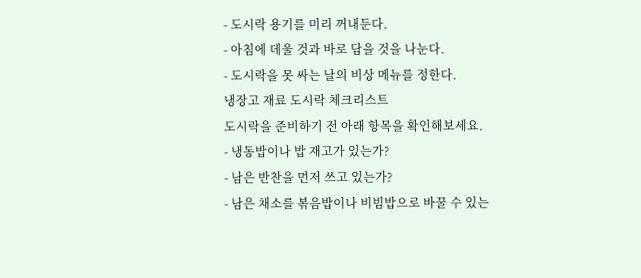- 도시락 용기를 미리 꺼내둔다.
- 아침에 데울 것과 바로 담을 것을 나눈다.
- 도시락을 못 싸는 날의 비상 메뉴를 정한다.
냉장고 재료 도시락 체크리스트
도시락을 준비하기 전 아래 항목을 확인해보세요.
- 냉동밥이나 밥 재고가 있는가?
- 남은 반찬을 먼저 쓰고 있는가?
- 남은 채소를 볶음밥이나 비빔밥으로 바꿀 수 있는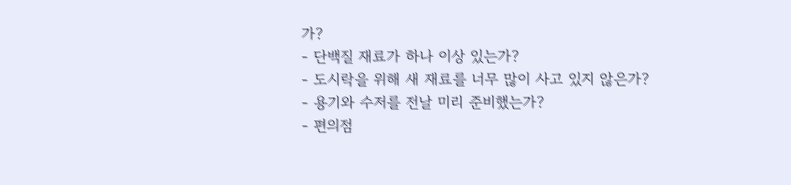가?
- 단백질 재료가 하나 이상 있는가?
- 도시락을 위해 새 재료를 너무 많이 사고 있지 않은가?
- 용기와 수저를 전날 미리 준비했는가?
- 편의점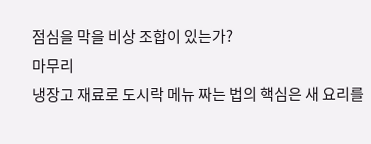점심을 막을 비상 조합이 있는가?
마무리
냉장고 재료로 도시락 메뉴 짜는 법의 핵심은 새 요리를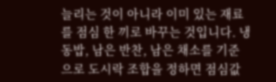늘리는 것이 아니라 이미 있는 재료를 점심 한 끼로 바꾸는 것입니다. 냉동밥, 남은 반찬, 남은 채소를 기준으로 도시락 조합을 정하면 점심값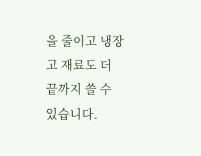을 줄이고 냉장고 재료도 더 끝까지 쓸 수 있습니다.